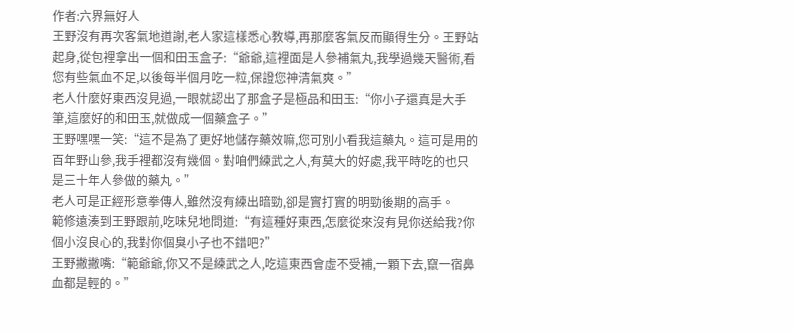作者:六界無好人
王野沒有再次客氣地道謝,老人家這樣悉心教導,再那麼客氣反而顯得生分。王野站起身,從包裡拿出一個和田玉盒子:“爺爺,這裡面是人參補氣丸,我學過幾天醫術,看您有些氣血不足,以後每半個月吃一粒,保證您神清氣爽。”
老人什麼好東西沒見過,一眼就認出了那盒子是極品和田玉:“你小子還真是大手筆,這麼好的和田玉,就做成一個藥盒子。”
王野嘿嘿一笑:“這不是為了更好地儲存藥效嘛,您可別小看我這藥丸。這可是用的百年野山參,我手裡都沒有幾個。對咱們練武之人,有莫大的好處,我平時吃的也只是三十年人參做的藥丸。”
老人可是正經形意拳傳人,雖然沒有練出暗勁,卻是實打實的明勁後期的高手。
範修遠湊到王野跟前,吃味兒地問道:“有這種好東西,怎麼從來沒有見你送給我?你個小沒良心的,我對你個臭小子也不錯吧?”
王野撇撇嘴:“範爺爺,你又不是練武之人,吃這東西會虛不受補,一顆下去,竄一宿鼻血都是輕的。”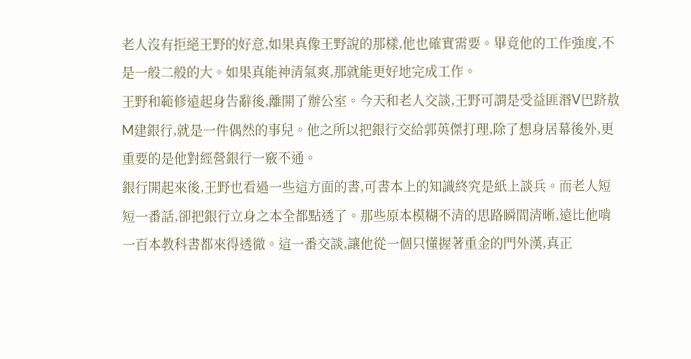老人沒有拒絕王野的好意,如果真像王野說的那樣,他也確實需要。畢竟他的工作強度,不是一般二般的大。如果真能神清氣爽,那就能更好地完成工作。
王野和範修遠起身告辭後,離開了辦公室。今天和老人交談,王野可謂是受益匪湣V巴跻敖M建銀行,就是一件偶然的事兒。他之所以把銀行交給郭英傑打理,除了想身居幕後外,更重要的是他對經營銀行一竅不通。
銀行開起來後,王野也看過一些這方面的書,可書本上的知識終究是紙上談兵。而老人短短一番話,卻把銀行立身之本全都點透了。那些原本模糊不清的思路瞬間清晰,遠比他啃一百本教科書都來得透徹。這一番交談,讓他從一個只懂握著重金的門外漢,真正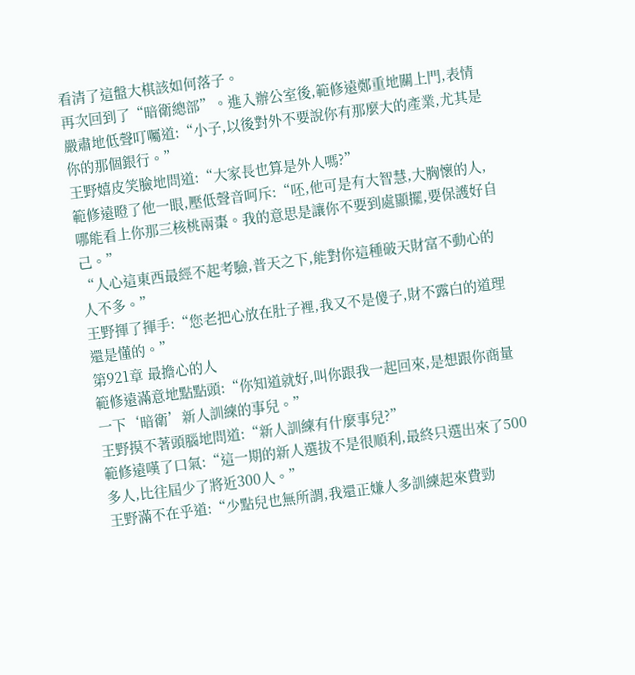看清了這盤大棋該如何落子。
再次回到了“暗衛總部”。進入辦公室後,範修遠鄭重地關上門,表情嚴肅地低聲叮囑道:“小子,以後對外不要說你有那麼大的產業,尤其是你的那個銀行。”
王野嬉皮笑臉地問道:“大家長也算是外人嗎?”
範修遠瞪了他一眼,壓低聲音呵斥:“呸,他可是有大智慧,大胸懷的人,哪能看上你那三核桃兩棗。我的意思是讓你不要到處顯擺,要保護好自己。”
“人心這東西最經不起考驗,普天之下,能對你這種破天財富不動心的人不多。”
王野揮了揮手:“您老把心放在肚子裡,我又不是傻子,財不露白的道理還是懂的。”
第921章 最擔心的人
範修遠滿意地點點頭:“你知道就好,叫你跟我一起回來,是想跟你商量一下‘暗衛’新人訓練的事兒。”
王野摸不著頭腦地問道:“新人訓練有什麼事兒?”
範修遠嘆了口氣:“這一期的新人選拔不是很順利,最終只選出來了500多人,比往屆少了將近300人。”
王野滿不在乎道:“少點兒也無所謂,我還正嫌人多訓練起來費勁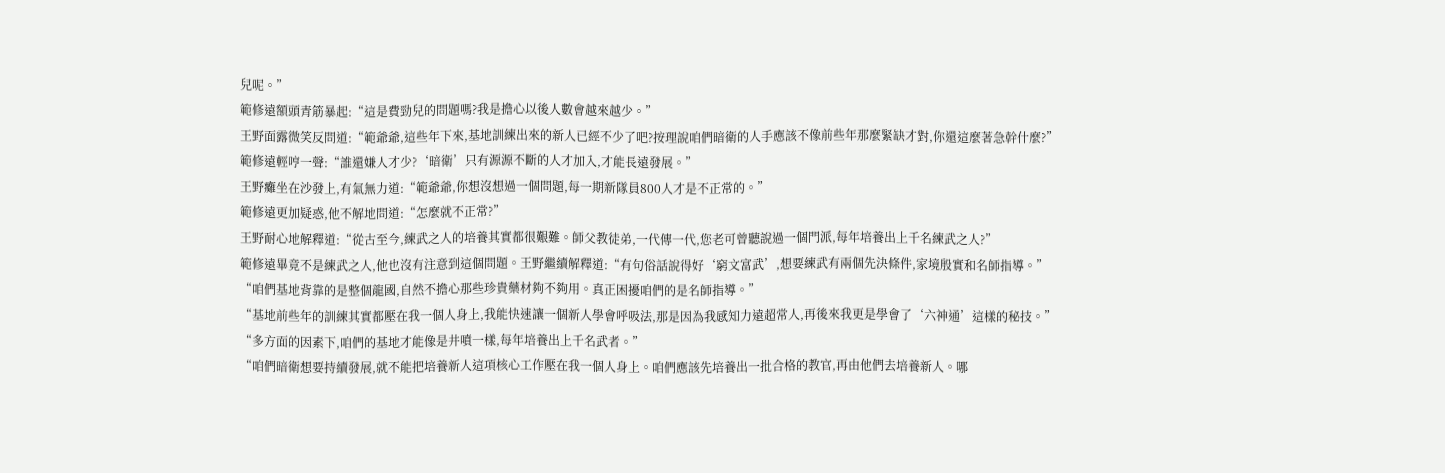兒呢。”
範修遠額頭青筋暴起:“這是費勁兒的問題嗎?我是擔心以後人數會越來越少。”
王野面露微笑反問道:“範爺爺,這些年下來,基地訓練出來的新人已經不少了吧?按理說咱們暗衛的人手應該不像前些年那麼緊缺才對,你還這麼著急幹什麼?”
範修遠輕哼一聲:“誰還嫌人才少?‘暗衛’只有源源不斷的人才加入,才能長遠發展。”
王野癱坐在沙發上,有氣無力道:“範爺爺,你想沒想過一個問題,每一期新隊員800人才是不正常的。”
範修遠更加疑惑,他不解地問道:“怎麼就不正常?”
王野耐心地解釋道:“從古至今,練武之人的培養其實都很艱難。師父教徒弟,一代傳一代,您老可曾聽說過一個門派,每年培養出上千名練武之人?”
範修遠畢竟不是練武之人,他也沒有注意到這個問題。王野繼續解釋道:“有句俗話說得好‘窮文富武’,想要練武有兩個先決條件,家境殷實和名師指導。”
“咱們基地背靠的是整個龍國,自然不擔心那些珍貴藥材夠不夠用。真正困擾咱們的是名師指導。”
“基地前些年的訓練其實都壓在我一個人身上,我能快速讓一個新人學會呼吸法,那是因為我感知力遠超常人,再後來我更是學會了‘六神通’這樣的秘技。”
“多方面的因素下,咱們的基地才能像是井噴一樣,每年培養出上千名武者。”
“咱們暗衛想要持續發展,就不能把培養新人這項核心工作壓在我一個人身上。咱們應該先培養出一批合格的教官,再由他們去培養新人。哪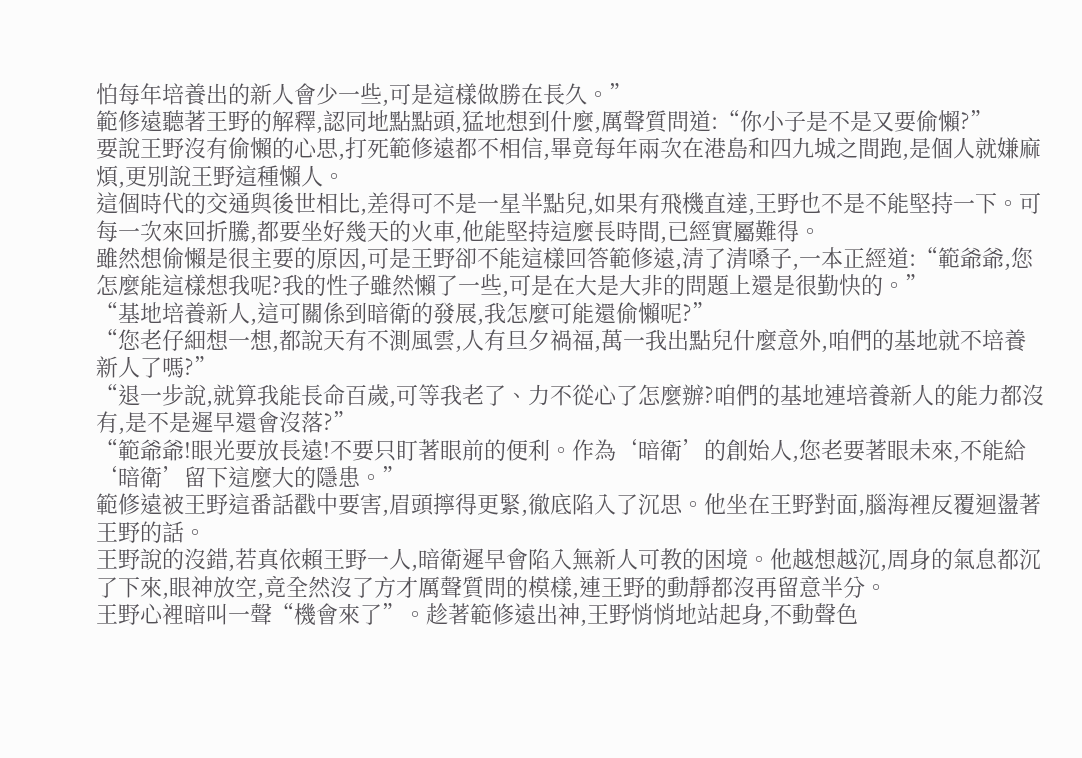怕每年培養出的新人會少一些,可是這樣做勝在長久。”
範修遠聽著王野的解釋,認同地點點頭,猛地想到什麼,厲聲質問道:“你小子是不是又要偷懶?”
要說王野沒有偷懶的心思,打死範修遠都不相信,畢竟每年兩次在港島和四九城之間跑,是個人就嫌麻煩,更別說王野這種懶人。
這個時代的交通與後世相比,差得可不是一星半點兒,如果有飛機直達,王野也不是不能堅持一下。可每一次來回折騰,都要坐好幾天的火車,他能堅持這麼長時間,已經實屬難得。
雖然想偷懶是很主要的原因,可是王野卻不能這樣回答範修遠,清了清嗓子,一本正經道:“範爺爺,您怎麼能這樣想我呢?我的性子雖然懶了一些,可是在大是大非的問題上還是很勤快的。”
“基地培養新人,這可關係到暗衛的發展,我怎麼可能還偷懶呢?”
“您老仔細想一想,都說天有不測風雲,人有旦夕禍福,萬一我出點兒什麼意外,咱們的基地就不培養新人了嗎?”
“退一步說,就算我能長命百歲,可等我老了、力不從心了怎麼辦?咱們的基地連培養新人的能力都沒有,是不是遲早還會沒落?”
“範爺爺!眼光要放長遠!不要只盯著眼前的便利。作為‘暗衛’的創始人,您老要著眼未來,不能給‘暗衛’留下這麼大的隱患。”
範修遠被王野這番話戳中要害,眉頭擰得更緊,徹底陷入了沉思。他坐在王野對面,腦海裡反覆迴盪著王野的話。
王野說的沒錯,若真依賴王野一人,暗衛遲早會陷入無新人可教的困境。他越想越沉,周身的氣息都沉了下來,眼神放空,竟全然沒了方才厲聲質問的模樣,連王野的動靜都沒再留意半分。
王野心裡暗叫一聲“機會來了”。趁著範修遠出神,王野悄悄地站起身,不動聲色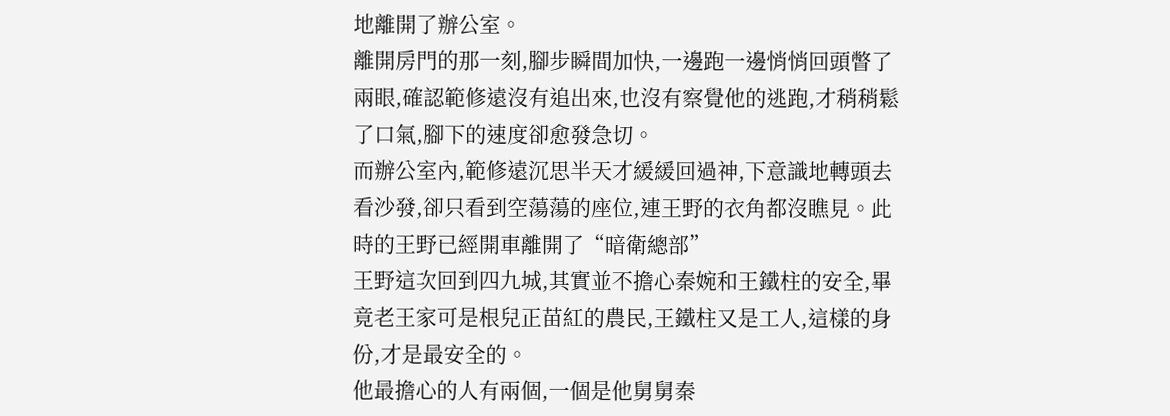地離開了辦公室。
離開房門的那一刻,腳步瞬間加快,一邊跑一邊悄悄回頭瞥了兩眼,確認範修遠沒有追出來,也沒有察覺他的逃跑,才稍稍鬆了口氣,腳下的速度卻愈發急切。
而辦公室內,範修遠沉思半天才緩緩回過神,下意識地轉頭去看沙發,卻只看到空蕩蕩的座位,連王野的衣角都沒瞧見。此時的王野已經開車離開了“暗衛總部”
王野這次回到四九城,其實並不擔心秦婉和王鐵柱的安全,畢竟老王家可是根兒正苗紅的農民,王鐵柱又是工人,這樣的身份,才是最安全的。
他最擔心的人有兩個,一個是他舅舅秦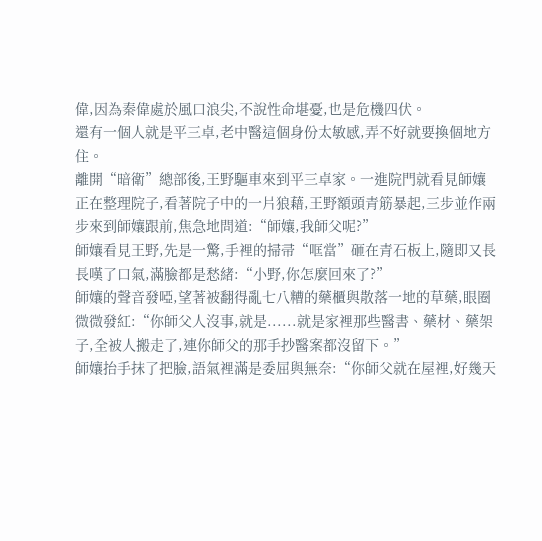偉,因為秦偉處於風口浪尖,不說性命堪憂,也是危機四伏。
還有一個人就是平三卓,老中醫這個身份太敏感,弄不好就要換個地方住。
離開“暗衛”總部後,王野驅車來到平三卓家。一進院門就看見師孃正在整理院子,看著院子中的一片狼藉,王野額頭青筋暴起,三步並作兩步來到師孃跟前,焦急地問道:“師孃,我師父呢?”
師孃看見王野,先是一驚,手裡的掃帚“哐當”砸在青石板上,隨即又長長嘆了口氣,滿臉都是愁緒:“小野,你怎麼回來了?”
師孃的聲音發啞,望著被翻得亂七八糟的藥櫃與散落一地的草藥,眼圈微微發紅:“你師父人沒事,就是......就是家裡那些醫書、藥材、藥架子,全被人搬走了,連你師父的那手抄醫案都沒留下。”
師孃抬手抹了把臉,語氣裡滿是委屈與無奈:“你師父就在屋裡,好幾天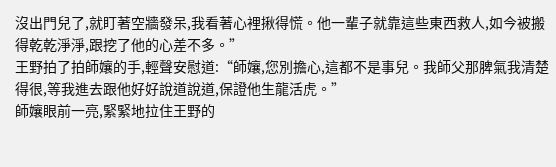沒出門兒了,就盯著空牆發呆,我看著心裡揪得慌。他一輩子就靠這些東西救人,如今被搬得乾乾淨淨,跟挖了他的心差不多。”
王野拍了拍師孃的手,輕聲安慰道:“師孃,您別擔心,這都不是事兒。我師父那脾氣我清楚得很,等我進去跟他好好說道說道,保證他生龍活虎。”
師孃眼前一亮,緊緊地拉住王野的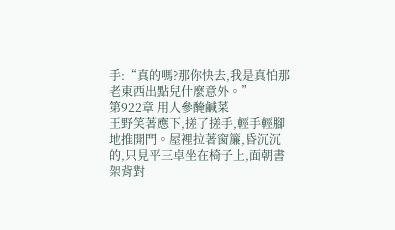手:“真的嗎?那你快去,我是真怕那老東西出點兒什麼意外。”
第922章 用人參醃鹹菜
王野笑著應下,搓了搓手,輕手輕腳地推開門。屋裡拉著窗簾,昏沉沉的,只見平三卓坐在椅子上,面朝書架背對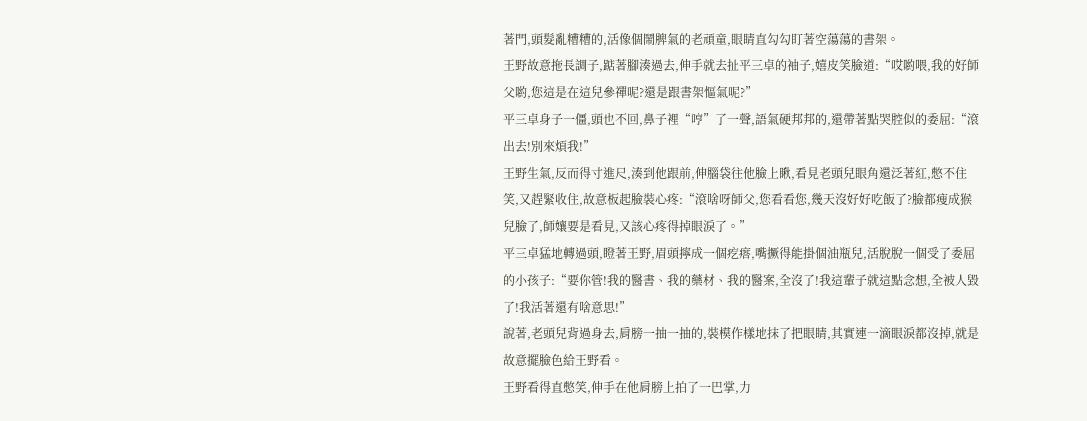著門,頭髮亂糟糟的,活像個鬧脾氣的老頑童,眼睛直勾勾盯著空蕩蕩的書架。
王野故意拖長調子,踮著腳湊過去,伸手就去扯平三卓的袖子,嬉皮笑臉道:“哎喲喂,我的好師父喲,您這是在這兒參禪呢?還是跟書架慪氣呢?”
平三卓身子一僵,頭也不回,鼻子裡“哼”了一聲,語氣硬邦邦的,還帶著點哭腔似的委屈:“滾出去!別來煩我!”
王野生氣,反而得寸進尺,湊到他跟前,伸腦袋往他臉上瞅,看見老頭兒眼角還泛著紅,憋不住笑,又趕緊收住,故意板起臉裝心疼:“滾啥呀師父,您看看您,幾天沒好好吃飯了?臉都瘦成猴兒臉了,師孃要是看見,又該心疼得掉眼淚了。”
平三卓猛地轉過頭,瞪著王野,眉頭擰成一個疙瘩,嘴撅得能掛個油瓶兒,活脫脫一個受了委屈的小孩子:“要你管!我的醫書、我的藥材、我的醫案,全沒了!我這輩子就這點念想,全被人毀了!我活著還有啥意思!”
說著,老頭兒背過身去,肩膀一抽一抽的,裝模作樣地抹了把眼睛,其實連一滴眼淚都沒掉,就是故意擺臉色給王野看。
王野看得直憋笑,伸手在他肩膀上拍了一巴掌,力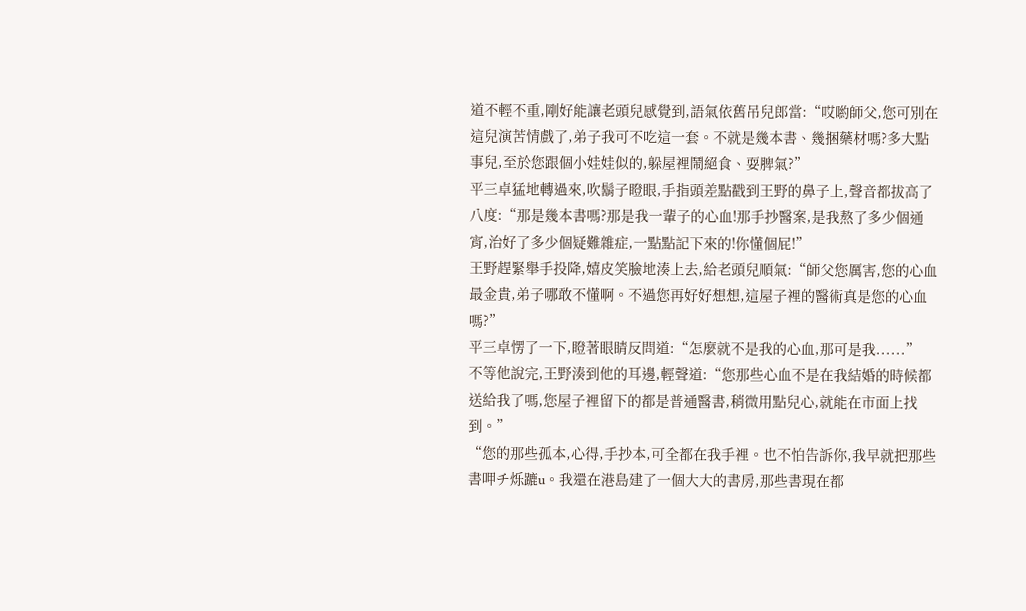道不輕不重,剛好能讓老頭兒感覺到,語氣依舊吊兒郎當:“哎喲師父,您可別在這兒演苦情戲了,弟子我可不吃這一套。不就是幾本書、幾捆藥材嗎?多大點事兒,至於您跟個小娃娃似的,躲屋裡鬧絕食、耍脾氣?”
平三卓猛地轉過來,吹鬍子瞪眼,手指頭差點戳到王野的鼻子上,聲音都拔高了八度:“那是幾本書嗎?那是我一輩子的心血!那手抄醫案,是我熬了多少個通宵,治好了多少個疑難雜症,一點點記下來的!你懂個屁!”
王野趕緊舉手投降,嬉皮笑臉地湊上去,給老頭兒順氣:“師父您厲害,您的心血最金貴,弟子哪敢不懂啊。不過您再好好想想,這屋子裡的醫術真是您的心血嗎?”
平三卓愣了一下,瞪著眼睛反問道:“怎麼就不是我的心血,那可是我......”
不等他說完,王野湊到他的耳邊,輕聲道:“您那些心血不是在我結婚的時候都送給我了嗎,您屋子裡留下的都是普通醫書,稍微用點兒心,就能在市面上找到。”
“您的那些孤本,心得,手抄本,可全都在我手裡。也不怕告訴你,我早就把那些書呷チ烁蹗u。我還在港島建了一個大大的書房,那些書現在都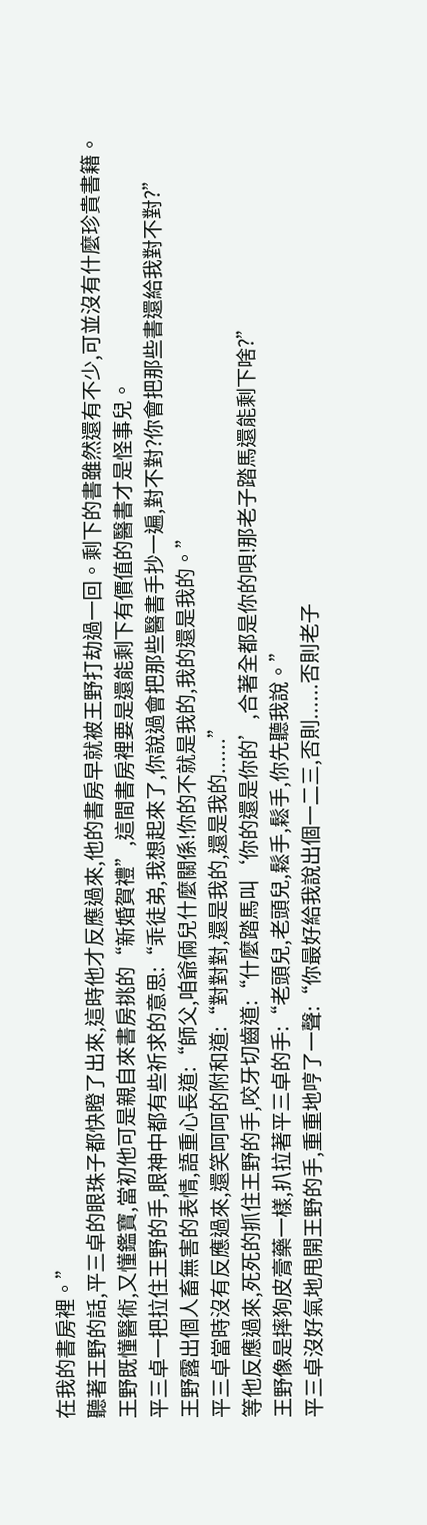在我的書房裡。”
聽著王野的話,平三卓的眼珠子都快瞪了出來,這時他才反應過來,他的書房早就被王野打劫過一回。剩下的書雖然還有不少,可並沒有什麼珍貴書籍。
王野既懂醫術,又懂鑑寶,當初他可是親自來書房挑的“新婚賀禮”,這間書房裡要是還能剩下有價值的醫書才是怪事兒。
平三卓一把拉住王野的手,眼神中都有些祈求的意思:“乖徒弟,我想起來了,你說過會把那些醫書手抄一遍,對不對?你會把那些書還給我對不對?”
王野露出個人畜無害的表情,語重心長道:“師父,咱爺倆兒什麼關係!你的不就是我的,我的還是我的。”
平三卓當時沒有反應過來,還笑呵呵的附和道:“對對對,還是我的,還是我的......”
等他反應過來,死死的抓住王野的手,咬牙切齒道:“什麼踏馬叫‘你的還是你的’,合著全都是你的唄!那老子踏馬還能剩下啥?”
王野像是摔狗皮膏藥一樣,扒拉著平三卓的手:“老頭兒,老頭兒,鬆手,鬆手,你先聽我說。”
平三卓沒好氣地甩開王野的手,重重地哼了一聲:“你最好給我說出個一二三,否則......否則老子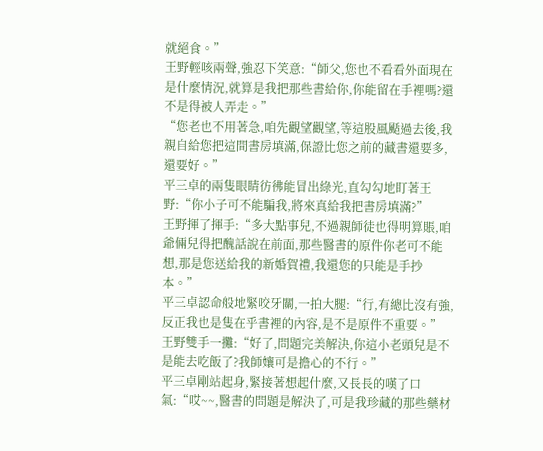就絕食。”
王野輕咳兩聲,強忍下笑意:“師父,您也不看看外面現在是什麼情況,就算是我把那些書給你,你能留在手裡嗎?還不是得被人弄走。”
“您老也不用著急,咱先觀望觀望,等這股風颳過去後,我親自給您把這間書房填滿,保證比您之前的藏書還要多,還要好。”
平三卓的兩隻眼睛彷彿能冒出綠光,直勾勾地盯著王野:“你小子可不能騙我,將來真給我把書房填滿?”
王野揮了揮手:“多大點事兒,不過親師徒也得明算賬,咱爺倆兒得把醜話說在前面,那些醫書的原件你老可不能想,那是您送給我的新婚賀禮,我還您的只能是手抄本。”
平三卓認命般地緊咬牙關,一拍大腿:“行,有總比沒有強,反正我也是隻在乎書裡的內容,是不是原件不重要。”
王野雙手一攤:“好了,問題完美解決,你這小老頭兒是不是能去吃飯了?我師孃可是擔心的不行。”
平三卓剛站起身,緊接著想起什麼,又長長的嘆了口氣:“哎~~,醫書的問題是解決了,可是我珍藏的那些藥材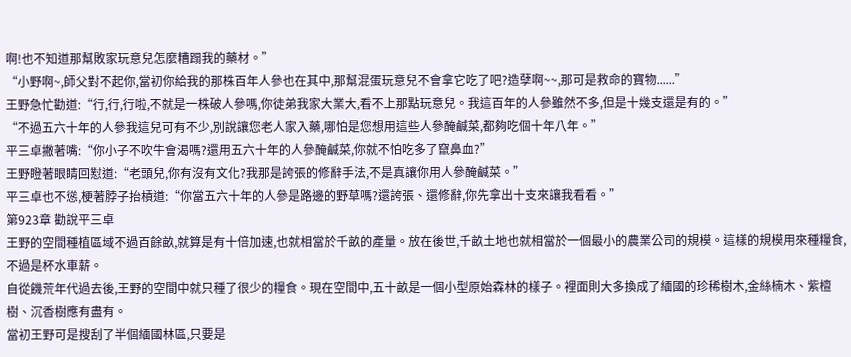啊!也不知道那幫敗家玩意兒怎麼糟蹋我的藥材。”
“小野啊~,師父對不起你,當初你給我的那株百年人參也在其中,那幫混蛋玩意兒不會拿它吃了吧?造孽啊~~,那可是救命的寶物......”
王野急忙勸道:“行,行,行啦,不就是一株破人參嗎,你徒弟我家大業大,看不上那點玩意兒。我這百年的人參雖然不多,但是十幾支還是有的。”
“不過五六十年的人參我這兒可有不少,別說讓您老人家入藥,哪怕是您想用這些人參醃鹹菜,都夠吃個十年八年。”
平三卓撇著嘴:“你小子不吹牛會渴嗎?還用五六十年的人參醃鹹菜,你就不怕吃多了竄鼻血?”
王野瞪著眼睛回懟道:“老頭兒,你有沒有文化?我那是誇張的修辭手法,不是真讓你用人參醃鹹菜。”
平三卓也不慫,梗著脖子抬槓道:“你當五六十年的人參是路邊的野草嗎?還誇張、還修辭,你先拿出十支來讓我看看。”
第923章 勸說平三卓
王野的空間種植區域不過百餘畝,就算是有十倍加速,也就相當於千畝的產量。放在後世,千畝土地也就相當於一個最小的農業公司的規模。這樣的規模用來種糧食,不過是杯水車薪。
自從饑荒年代過去後,王野的空間中就只種了很少的糧食。現在空間中,五十畝是一個小型原始森林的樣子。裡面則大多換成了緬國的珍稀樹木,金絲楠木、紫檀樹、沉香樹應有盡有。
當初王野可是搜刮了半個緬國林區,只要是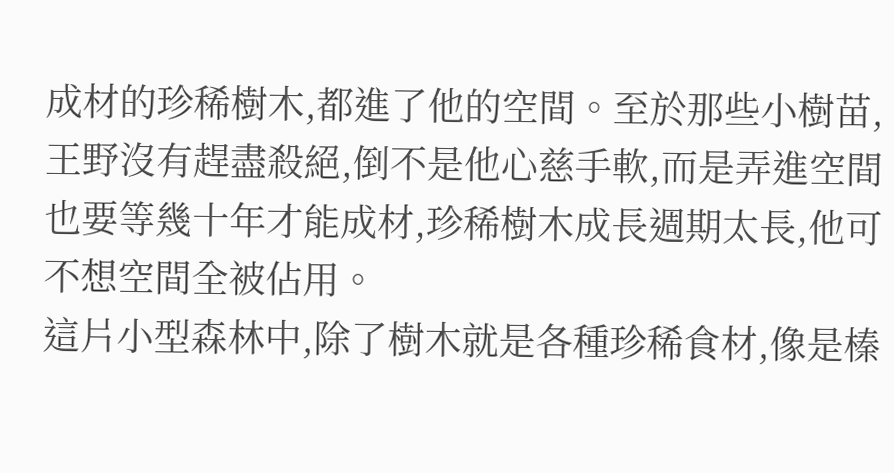成材的珍稀樹木,都進了他的空間。至於那些小樹苗,王野沒有趕盡殺絕,倒不是他心慈手軟,而是弄進空間也要等幾十年才能成材,珍稀樹木成長週期太長,他可不想空間全被佔用。
這片小型森林中,除了樹木就是各種珍稀食材,像是榛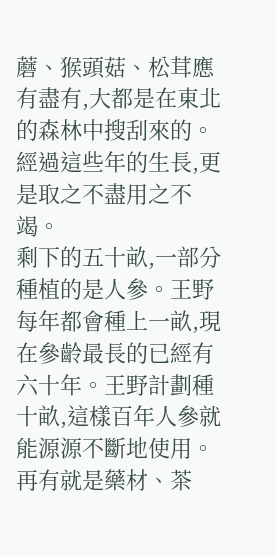蘑、猴頭菇、松茸應有盡有,大都是在東北的森林中搜刮來的。經過這些年的生長,更是取之不盡用之不竭。
剩下的五十畝,一部分種植的是人參。王野每年都會種上一畝,現在參齡最長的已經有六十年。王野計劃種十畝,這樣百年人參就能源源不斷地使用。
再有就是藥材、茶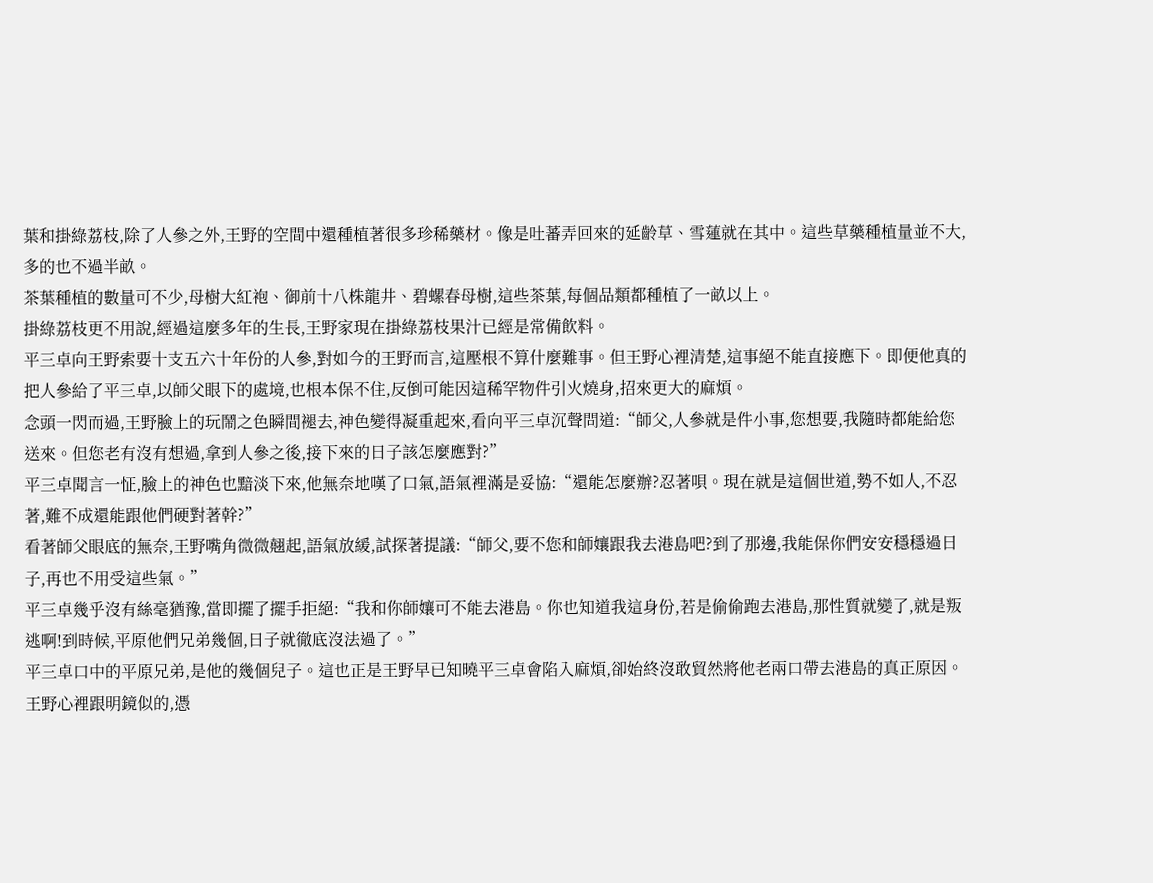葉和掛綠荔枝,除了人參之外,王野的空間中還種植著很多珍稀藥材。像是吐蕃弄回來的延齡草、雪蓮就在其中。這些草藥種植量並不大,多的也不過半畝。
茶葉種植的數量可不少,母樹大紅袍、御前十八株龍井、碧螺春母樹,這些茶葉,每個品類都種植了一畝以上。
掛綠荔枝更不用說,經過這麼多年的生長,王野家現在掛綠荔枝果汁已經是常備飲料。
平三卓向王野索要十支五六十年份的人參,對如今的王野而言,這壓根不算什麼難事。但王野心裡清楚,這事絕不能直接應下。即便他真的把人參給了平三卓,以師父眼下的處境,也根本保不住,反倒可能因這稀罕物件引火燒身,招來更大的麻煩。
念頭一閃而過,王野臉上的玩鬧之色瞬間褪去,神色變得凝重起來,看向平三卓沉聲問道:“師父,人參就是件小事,您想要,我隨時都能給您送來。但您老有沒有想過,拿到人參之後,接下來的日子該怎麼應對?”
平三卓聞言一怔,臉上的神色也黯淡下來,他無奈地嘆了口氣,語氣裡滿是妥協:“還能怎麼辦?忍著唄。現在就是這個世道,勢不如人,不忍著,難不成還能跟他們硬對著幹?”
看著師父眼底的無奈,王野嘴角微微翹起,語氣放緩,試探著提議:“師父,要不您和師孃跟我去港島吧?到了那邊,我能保你們安安穩穩過日子,再也不用受這些氣。”
平三卓幾乎沒有絲毫猶豫,當即擺了擺手拒絕:“我和你師孃可不能去港島。你也知道我這身份,若是偷偷跑去港島,那性質就變了,就是叛逃啊!到時候,平原他們兄弟幾個,日子就徹底沒法過了。”
平三卓口中的平原兄弟,是他的幾個兒子。這也正是王野早已知曉平三卓會陷入麻煩,卻始終沒敢貿然將他老兩口帶去港島的真正原因。
王野心裡跟明鏡似的,憑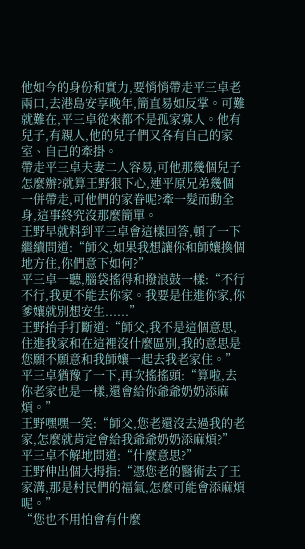他如今的身份和實力,要悄悄帶走平三卓老兩口,去港島安享晚年,簡直易如反掌。可難就難在,平三卓從來都不是孤家寡人。他有兒子,有親人,他的兒子們又各有自己的家室、自己的牽掛。
帶走平三卓夫妻二人容易,可他那幾個兒子怎麼辦?就算王野狠下心,連平原兄弟幾個一併帶走,可他們的家眷呢?牽一髮而動全身,這事終究沒那麼簡單。
王野早就料到平三卓會這樣回答,頓了一下繼續問道:“師父,如果我想讓你和師孃換個地方住,你們意下如何?”
平三卓一聽,腦袋搖得和撥浪鼓一樣:“不行不行,我更不能去你家。我要是住進你家,你爹孃就別想安生......”
王野抬手打斷道:“師父,我不是這個意思,住進我家和在這裡沒什麼區別,我的意思是您願不願意和我師孃一起去我老家住。”
平三卓猶豫了一下,再次搖搖頭:“算啦,去你老家也是一樣,還會給你爺爺奶奶添麻煩。”
王野嘿嘿一笑:“師父,您老還沒去過我的老家,怎麼就肯定會給我爺爺奶奶添麻煩?”
平三卓不解地問道:“什麼意思?”
王野伸出個大拇指:“憑您老的醫術去了王家溝,那是村民們的福氣,怎麼可能會添麻煩呢。”
“您也不用怕會有什麼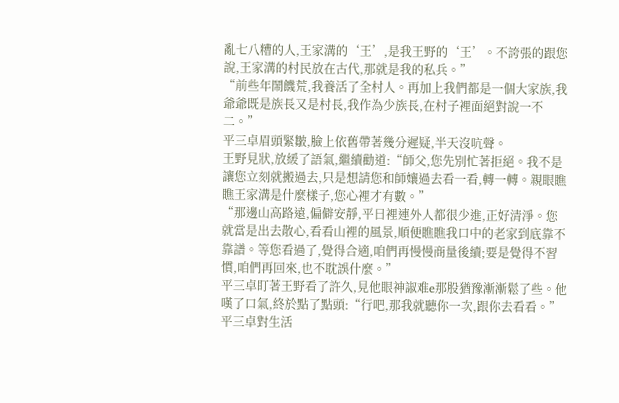亂七八糟的人,王家溝的‘王’,是我王野的‘王’。不誇張的跟您說,王家溝的村民放在古代,那就是我的私兵。”
“前些年鬧饑荒,我養活了全村人。再加上我們都是一個大家族,我爺爺既是族長又是村長,我作為少族長,在村子裡面絕對說一不二。”
平三卓眉頭緊皺,臉上依舊帶著幾分遲疑,半天沒吭聲。
王野見狀,放緩了語氣,繼續勸道:“師父,您先別忙著拒絕。我不是讓您立刻就搬過去,只是想請您和師孃過去看一看,轉一轉。親眼瞧瞧王家溝是什麼樣子,您心裡才有數。”
“那邊山高路遠,偏僻安靜,平日裡連外人都很少進,正好清淨。您就當是出去散心,看看山裡的風景,順便瞧瞧我口中的老家到底靠不靠譜。等您看過了,覺得合適,咱們再慢慢商量後續;要是覺得不習慣,咱們再回來,也不耽誤什麼。”
平三卓盯著王野看了許久,見他眼神諔难e那股猶豫漸漸鬆了些。他嘆了口氣,終於點了點頭:“行吧,那我就聽你一次,跟你去看看。”
平三卓對生活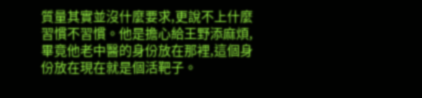質量其實並沒什麼要求,更說不上什麼習慣不習慣。他是擔心給王野添麻煩,畢竟他老中醫的身份放在那裡,這個身份放在現在就是個活靶子。